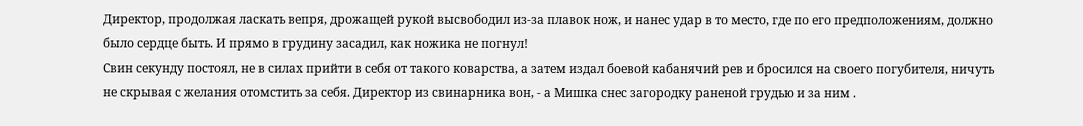Директор, продолжая ласкать вепря, дрожащей рукой высвободил из-за плавок нож, и нанес удар в то место, где по его предположениям, должно было сердце быть. И прямо в грудину засадил, как ножика не погнул!
Свин секунду постоял, не в силах прийти в себя от такого коварства, а затем издал боевой кабанячий рев и бросился на своего погубителя, ничуть не скрывая с желания отомстить за себя. Директор из свинарника вон, - а Мишка снес загородку раненой грудью и за ним .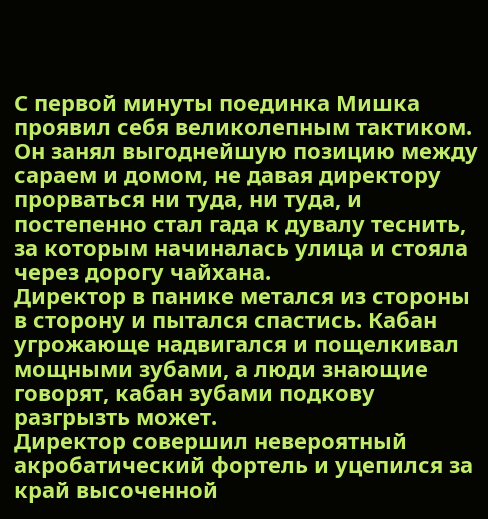С первой минуты поединка Мишка проявил себя великолепным тактиком. Он занял выгоднейшую позицию между сараем и домом, не давая директору прорваться ни туда, ни туда, и постепенно стал гада к дувалу теснить, за которым начиналась улица и стояла через дорогу чайхана.
Директор в панике метался из стороны в сторону и пытался спастись. Кабан угрожающе надвигался и пощелкивал мощными зубами, а люди знающие говорят, кабан зубами подкову разгрызть может.
Директор совершил невероятный акробатический фортель и уцепился за край высоченной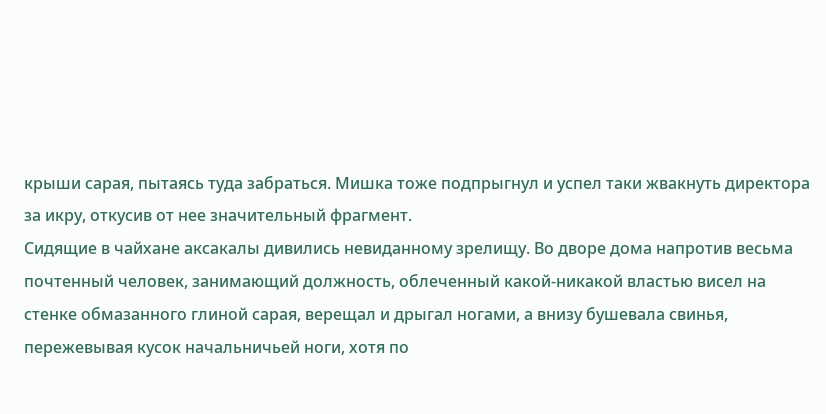крыши сарая, пытаясь туда забраться. Мишка тоже подпрыгнул и успел таки жвакнуть директора за икру, откусив от нее значительный фрагмент.
Сидящие в чайхане аксакалы дивились невиданному зрелищу. Во дворе дома напротив весьма почтенный человек, занимающий должность, облеченный какой-никакой властью висел на стенке обмазанного глиной сарая, верещал и дрыгал ногами, а внизу бушевала свинья, пережевывая кусок начальничьей ноги, хотя по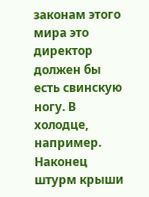законам этого мира это директор должен бы есть свинскую ногу. В холодце, например.
Наконец штурм крыши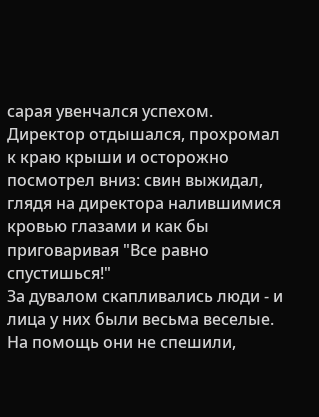сарая увенчался успехом. Директор отдышался, прохромал к краю крыши и осторожно посмотрел вниз: свин выжидал, глядя на директора налившимися кровью глазами и как бы приговаривая "Все равно спустишься!"
За дувалом скапливались люди - и лица у них были весьма веселые. На помощь они не спешили,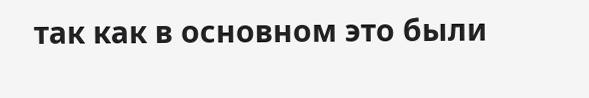так как в основном это были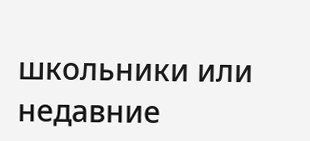школьники или недавние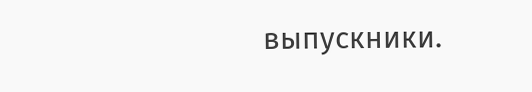выпускники.